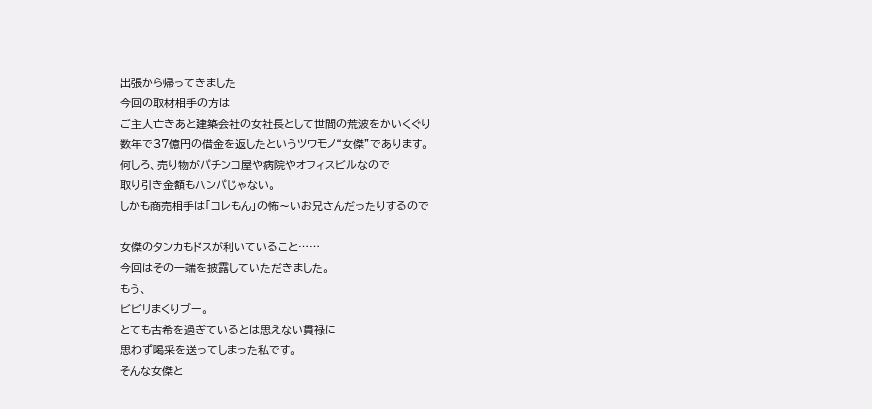出張から帰ってきました
今回の取材相手の方は
ご主人亡きあと建築会社の女社長として世間の荒波をかいくぐり
数年で37億円の借金を返したというツワモノ“女傑”であります。
何しろ、売り物がパチンコ屋や病院やオフィスビルなので
取り引き金額もハンパじゃない。
しかも商売相手は「コレもん」の怖〜いお兄さんだったりするので

女傑のタンカもドスが利いていること……
今回はその一端を披露していただきました。
もう、
ビビリまくりブー。
とても古希を過ぎているとは思えない貫禄に
思わず喝采を送ってしまった私です。
そんな女傑と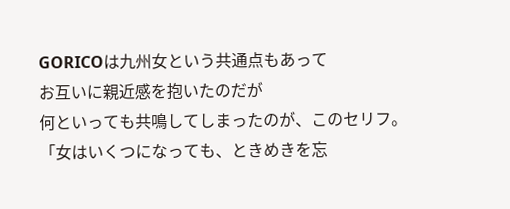GORICOは九州女という共通点もあって
お互いに親近感を抱いたのだが
何といっても共鳴してしまったのが、このセリフ。
「女はいくつになっても、ときめきを忘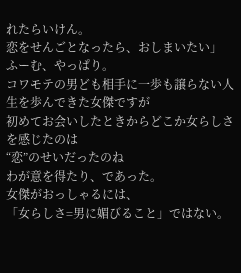れたらいけん。
恋をせんごとなったら、おしまいたい」
ふーむ、やっぱり。
コワモテの男ども相手に一歩も譲らない人生を歩んできた女傑ですが
初めてお会いしたときからどこか女らしさを感じたのは
“恋”のせいだったのね
わが意を得たり、であった。
女傑がおっしゃるには、
「女らしさ=男に媚びること」ではない。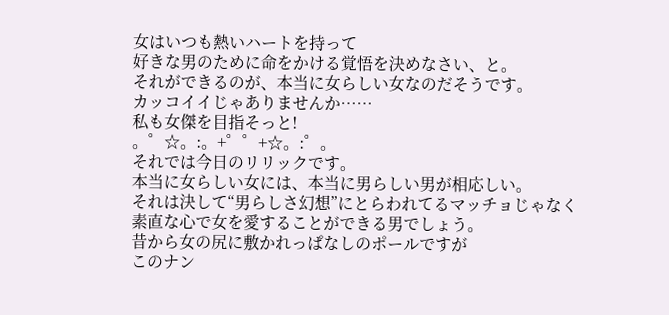女はいつも熱いハートを持って
好きな男のために命をかける覚悟を決めなさい、と。
それができるのが、本当に女らしい女なのだそうです。
カッコイイじゃありませんか……
私も女傑を目指そっと!
。゜☆。:。+゜゜+☆。:゜。
それでは今日のリリックです。
本当に女らしい女には、本当に男らしい男が相応しい。
それは決して“男らしさ幻想”にとらわれてるマッチョじゃなく
素直な心で女を愛することができる男でしょう。
昔から女の尻に敷かれっぱなしのポールですが
このナン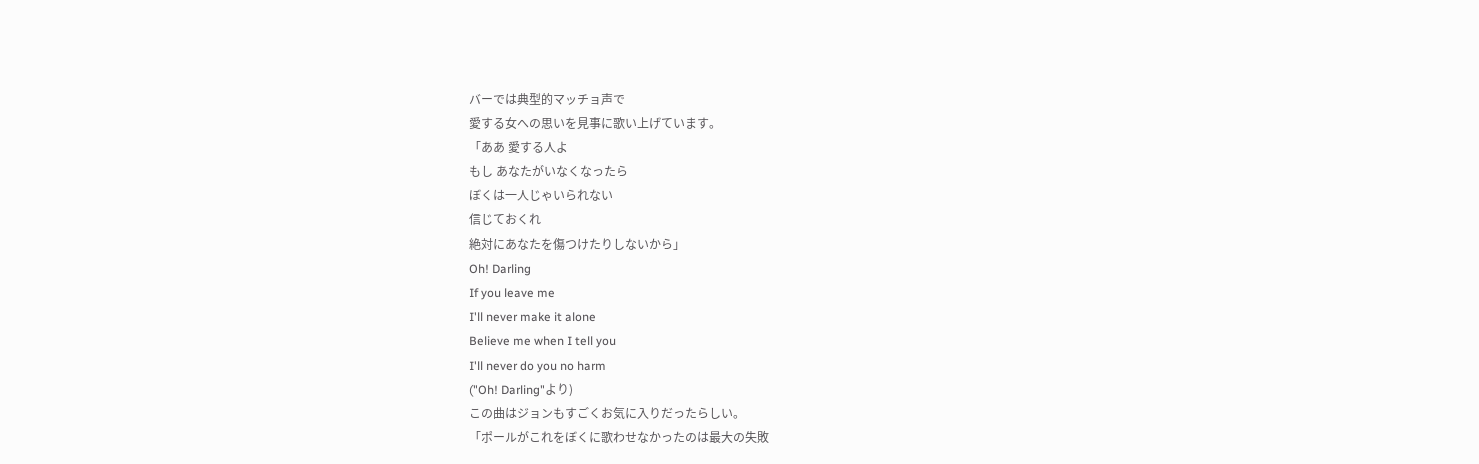バーでは典型的マッチョ声で
愛する女への思いを見事に歌い上げています。
「ああ 愛する人よ
もし あなたがいなくなったら
ぼくは一人じゃいられない
信じておくれ
絶対にあなたを傷つけたりしないから」
Oh! Darling
If you leave me
I'll never make it alone
Believe me when I tell you
I'll never do you no harm
("Oh! Darling"より)
この曲はジョンもすごくお気に入りだったらしい。
「ポールがこれをぼくに歌わせなかったのは最大の失敗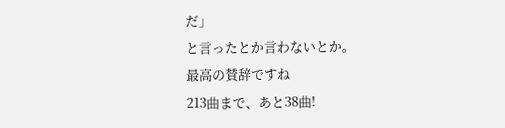だ」
と言ったとか言わないとか。
最高の賛辞ですね
213曲まで、あと38曲!